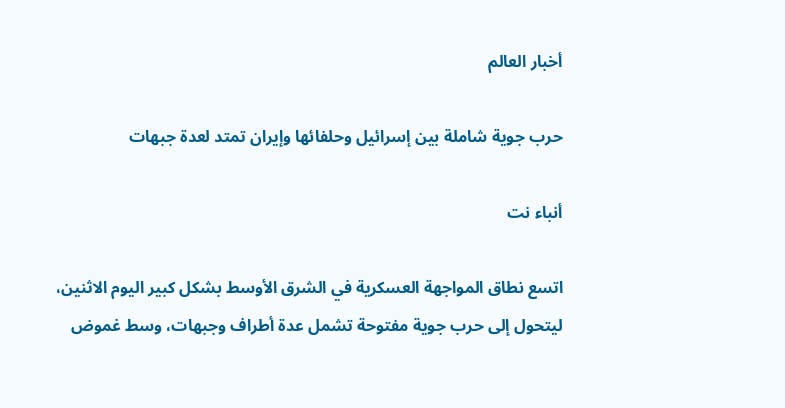أخبار العالم

حرب جوية شاملة بين إسرائيل وحلفائها وإيران تمتد لعدة جبهات

أنباء نت

اتسع نطاق المواجهة العسكرية في الشرق الأوسط بشكل كبير اليوم الاثنين، ليتحول إلى حرب جوية مفتوحة تشمل عدة أطراف وجبهات، وسط غموض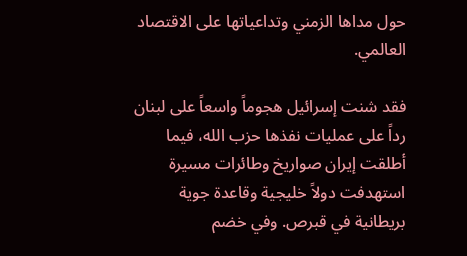حول مداها الزمني وتداعياتها على الاقتصاد العالمي.

فقد شنت إسرائيل هجوماً واسعاً على لبنان رداً على عمليات نفذها حزب الله، فيما أطلقت إيران صواريخ وطائرات مسيرة استهدفت دولاً خليجية وقاعدة جوية بريطانية في قبرص. وفي خضم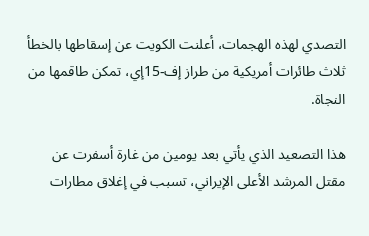التصدي لهذه الهجمات، أعلنت الكويت عن إسقاطها بالخطأ ثلاث طائرات أمريكية من طراز إف-15إي، تمكن طاقمها من النجاة.

هذا التصعيد الذي يأتي بعد يومين من غارة أسفرت عن مقتل المرشد الأعلى الإيراني، تسبب في إغلاق مطارات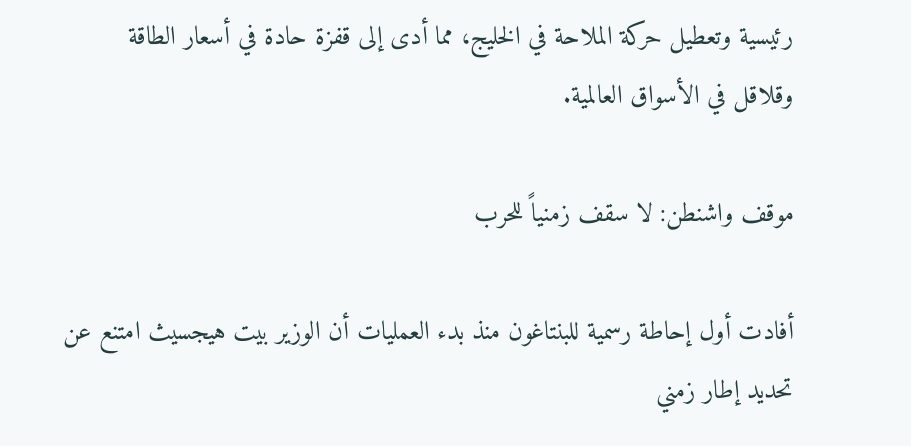رئيسية وتعطيل حركة الملاحة في الخليج، مما أدى إلى قفزة حادة في أسعار الطاقة وقلاقل في الأسواق العالمية.

موقف واشنطن: لا سقف زمنياً للحرب

أفادت أول إحاطة رسمية للبنتاغون منذ بدء العمليات أن الوزير بيت هيجسيث امتنع عن تحديد إطار زمني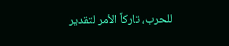للحرب، تاركاً الأمر لتقدير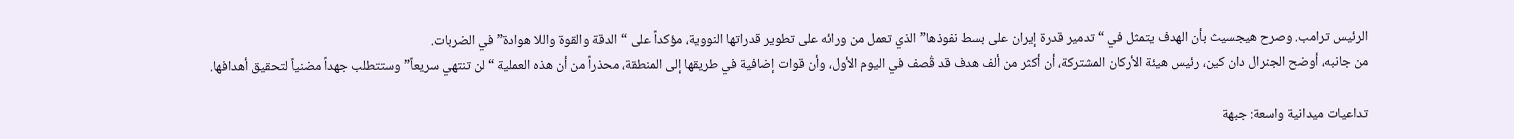الرئيس ترامب. وصرح هيجسيث بأن الهدف يتمثل في “تدمير قدرة إيران على بسط نفوذها” الذي تعمل من ورائه على تطوير قدراتها النووية، مؤكداً على “الدقة والقوة واللا هوادة” في الضربات.
من جانبه، أوضح الجنرال دان كين، رئيس هيئة الأركان المشتركة، أن أكثر من ألف هدف قد قُصف في اليوم الأول، وأن قوات إضافية في طريقها إلى المنطقة، محذراً من أن هذه العملية “لن تنتهي سريعاً” وستتطلب جهداً مضنياً لتحقيق أهدافها.

تداعيات ميدانية واسعة: جبهة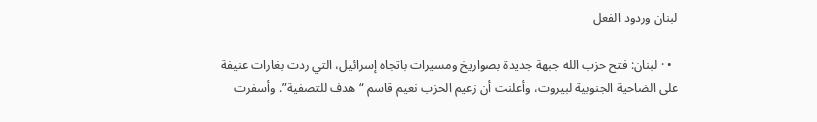لبنان وردود الفعل

  • · لبنان: فتح حزب الله جبهة جديدة بصواريخ ومسيرات باتجاه إسرائيل، التي ردت بغارات عنيفة على الضاحية الجنوبية لبيروت، وأعلنت أن زعيم الحزب نعيم قاسم “هدف للتصفية”. وأسفرت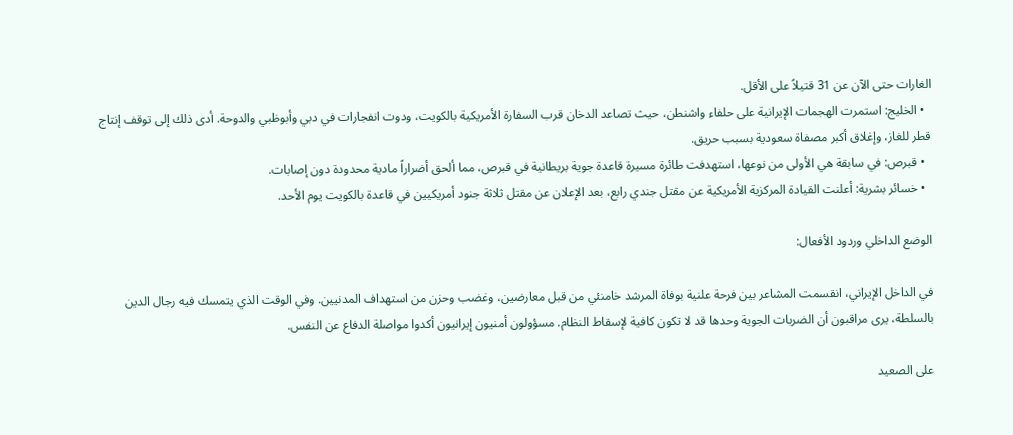الغارات حتى الآن عن 31 قتيلاً على الأقل.
  • الخليج: استمرت الهجمات الإيرانية على حلفاء واشنطن، حيث تصاعد الدخان قرب السفارة الأمريكية بالكويت، ودوت انفجارات في دبي وأبوظبي والدوحة. أدى ذلك إلى توقف إنتاج قطر للغاز، وإغلاق أكبر مصفاة سعودية بسبب حريق.
  • قبرص: في سابقة هي الأولى من نوعها، استهدفت طائرة مسيرة قاعدة جوية بريطانية في قبرص، مما ألحق أضراراً مادية محدودة دون إصابات.
  • خسائر بشرية: أعلنت القيادة المركزية الأمريكية عن مقتل جندي رابع، بعد الإعلان عن مقتل ثلاثة جنود أمريكيين في قاعدة بالكويت يوم الأحد.

الوضع الداخلي وردود الأفعال:

في الداخل الإيراني، انقسمت المشاعر بين فرحة علنية بوفاة المرشد خامنئي من قبل معارضين، وغضب وحزن من استهداف المدنيين. وفي الوقت الذي يتمسك فيه رجال الدين بالسلطة، يرى مراقبون أن الضربات الجوية وحدها قد لا تكون كافية لإسقاط النظام. مسؤولون أمنيون إيرانيون أكدوا مواصلة الدفاع عن النفس.

على الصعيد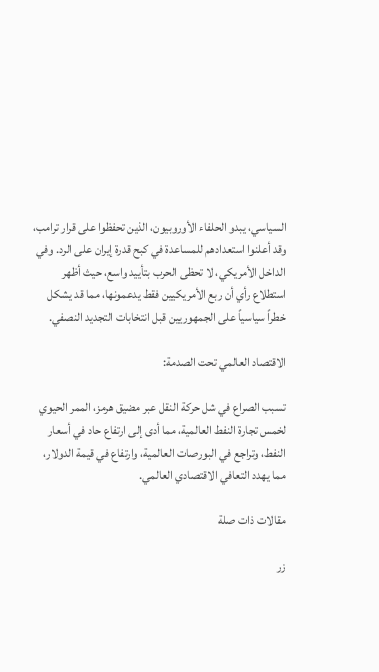السياسي، يبدو الحلفاء الأوروبيون، الذين تحفظوا على قرار ترامب، وقد أعلنوا استعدادهم للمساعدة في كبح قدرة إيران على الرد. وفي الداخل الأمريكي، لا تحظى الحرب بتأييد واسع، حيث أظهر استطلاع رأي أن ربع الأمريكيين فقط يدعمونها، مما قد يشكل خطراً سياسياً على الجمهوريين قبل انتخابات التجديد النصفي.

الاقتصاد العالمي تحت الصدمة:

تسبب الصراع في شل حركة النقل عبر مضيق هرمز، الممر الحيوي لخمس تجارة النفط العالمية، مما أدى إلى ارتفاع حاد في أسعار النفط، وتراجع في البورصات العالمية، وارتفاع في قيمة الدولار، مما يهدد التعافي الاقتصادي العالمي.

مقالات ذات صلة

زر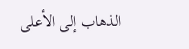الذهاب إلى الأعلى